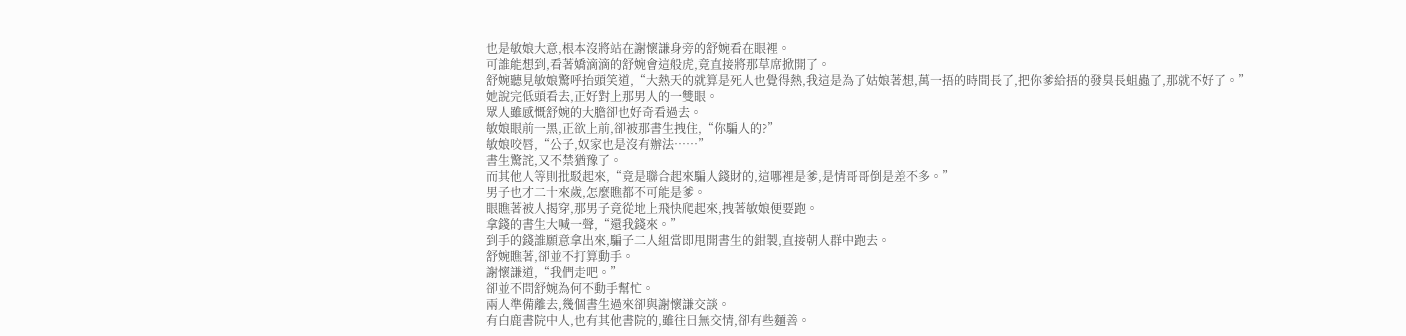也是敏娘大意,根本沒將站在謝懷謙身旁的舒婉看在眼裡。
可誰能想到,看著嬌滴滴的舒婉會這般虎,竟直接將那草席掀開了。
舒婉聽見敏娘驚呼抬頭笑道,“大熱天的就算是死人也覺得熱,我這是為了姑娘著想,萬一捂的時間長了,把你爹給捂的發臭長蛆蟲了,那就不好了。”
她說完低頭看去,正好對上那男人的一雙眼。
眾人雖感慨舒婉的大膽卻也好奇看過去。
敏娘眼前一黑,正欲上前,卻被那書生拽住,“你騙人的?”
敏娘咬唇,“公子,奴家也是沒有辦法……”
書生驚詫,又不禁猶豫了。
而其他人等則批駁起來,“竟是聯合起來騙人錢財的,這哪裡是爹,是情哥哥倒是差不多。”
男子也才二十來歲,怎麼瞧都不可能是爹。
眼瞧著被人揭穿,那男子竟從地上飛快爬起來,拽著敏娘便要跑。
拿錢的書生大喊一聲,“還我錢來。”
到手的錢誰願意拿出來,騙子二人組當即甩開書生的鉗製,直接朝人群中跑去。
舒婉瞧著,卻並不打算動手。
謝懷謙道,“我們走吧。”
卻並不問舒婉為何不動手幫忙。
兩人準備離去,幾個書生過來卻與謝懷謙交談。
有白鹿書院中人,也有其他書院的,雖往日無交情,卻有些麵善。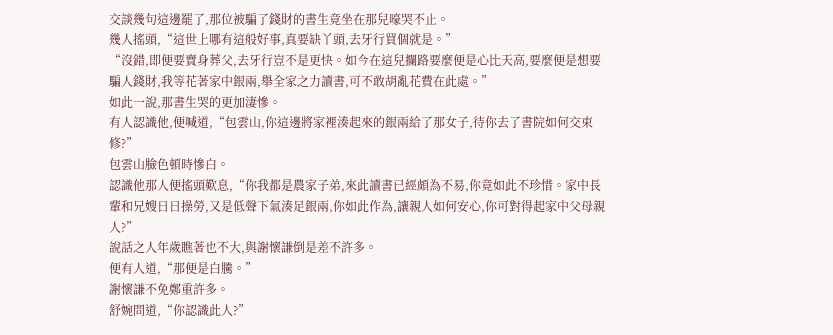交談幾句這邊罷了,那位被騙了錢財的書生竟坐在那兒嚎哭不止。
幾人搖頭,“這世上哪有這般好事,真要缺丫頭,去牙行買個就是。”
“沒錯,即便要賣身葬父,去牙行豈不是更快。如今在這兒攔路要麼便是心比天高,要麼便是想要騙人錢財,我等花著家中銀兩,舉全家之力讀書,可不敢胡亂花費在此處。”
如此一說,那書生哭的更加淒慘。
有人認識他,便喊道,“包雲山,你這邊將家裡湊起來的銀兩給了那女子,待你去了書院如何交束修?”
包雲山臉色頓時慘白。
認識他那人便搖頭歎息,“你我都是農家子弟,來此讀書已經頗為不易,你竟如此不珍惜。家中長輩和兄嫂日日操勞,又是低聲下氣湊足銀兩,你如此作為,讓親人如何安心,你可對得起家中父母親人?”
說話之人年歲瞧著也不大,與謝懷謙倒是差不許多。
便有人道,“那便是白騰。”
謝懷謙不免鄭重許多。
舒婉問道,“你認識此人?”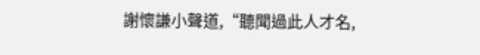謝懷謙小聲道,“聽聞過此人才名,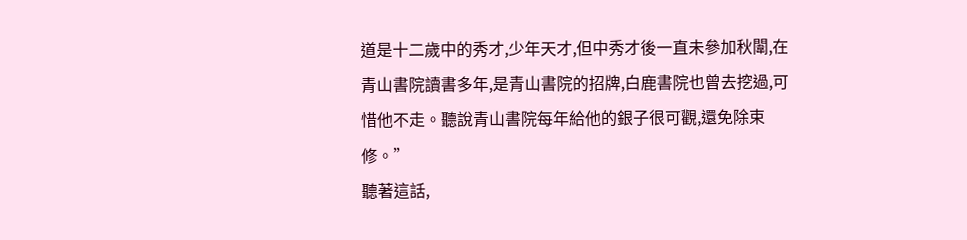道是十二歲中的秀才,少年天才,但中秀才後一直未參加秋闈,在青山書院讀書多年,是青山書院的招牌,白鹿書院也曾去挖過,可惜他不走。聽說青山書院每年給他的銀子很可觀,還免除束修。”
聽著這話,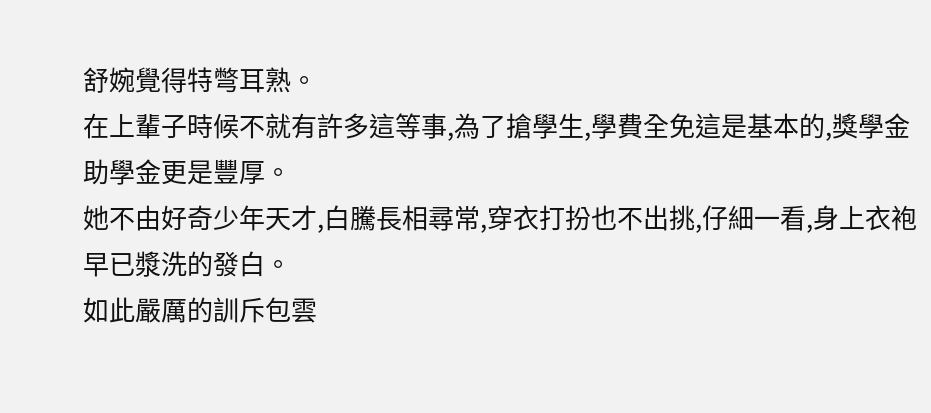舒婉覺得特彆耳熟。
在上輩子時候不就有許多這等事,為了搶學生,學費全免這是基本的,獎學金助學金更是豐厚。
她不由好奇少年天才,白騰長相尋常,穿衣打扮也不出挑,仔細一看,身上衣袍早已漿洗的發白。
如此嚴厲的訓斥包雲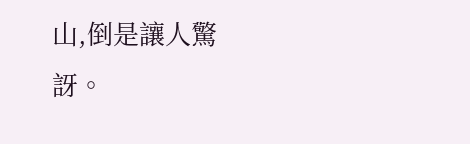山,倒是讓人驚訝。